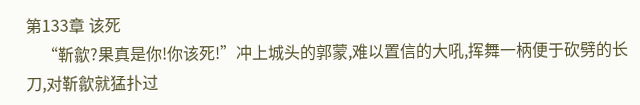第133章 该死
    “靳歙?果真是你!你该死!”冲上城头的郭蒙,难以置信的大吼,挥舞一柄便于砍劈的长刀,对靳歙就猛扑过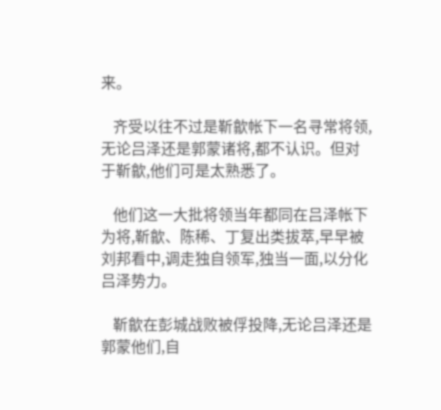来。

    齐受以往不过是靳歙帐下一名寻常将领,无论吕泽还是郭蒙诸将,都不认识。但对于靳歙,他们可是太熟悉了。

    他们这一大批将领当年都同在吕泽帐下为将,靳歙、陈稀、丁复出类拔萃,早早被刘邦看中,调走独自领军,独当一面,以分化吕泽势力。

    靳歙在彭城战败被俘投降,无论吕泽还是郭蒙他们,自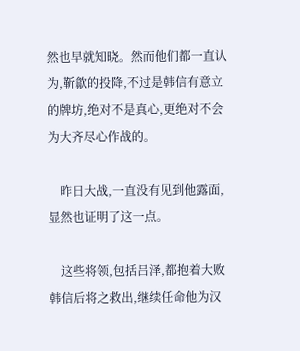然也早就知晓。然而他们都一直认为,靳歙的投降,不过是韩信有意立的牌坊,绝对不是真心,更绝对不会为大齐尽心作战的。

    昨日大战,一直没有见到他露面,显然也证明了这一点。

    这些将领,包括吕泽,都抱着大败韩信后将之救出,继续任命他为汉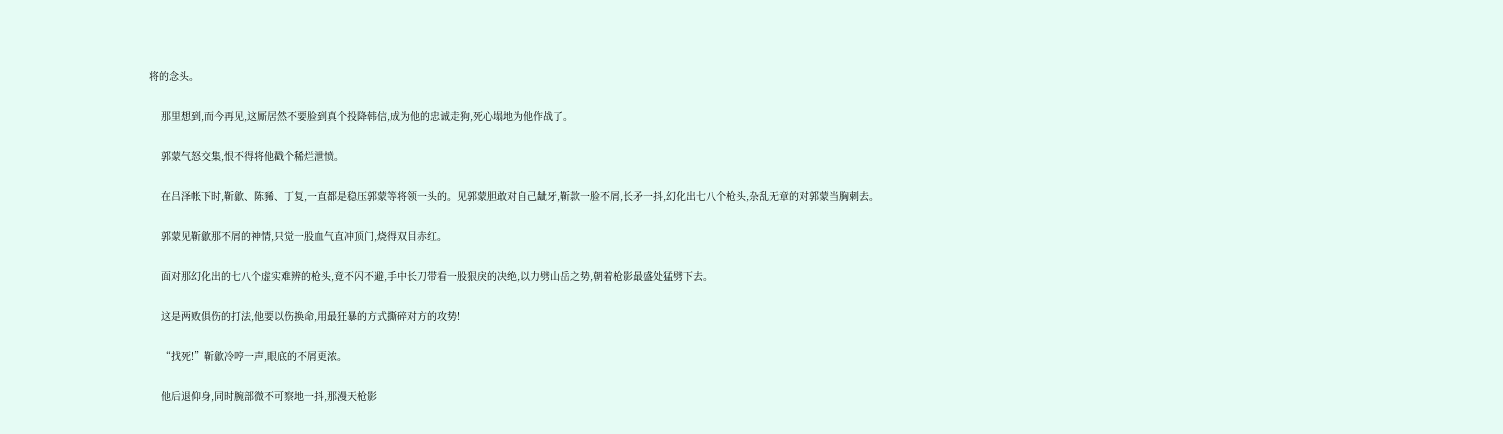将的念头。

    那里想到,而今再见,这厮居然不要脸到真个投降韩信,成为他的忠诚走狗,死心塌地为他作战了。

    郭蒙气怒交集,恨不得将他戳个稀烂泄愤。

    在吕泽帐下时,靳歙、陈豨、丁复,一直都是稳压郭蒙等将领一头的。见郭蒙胆敢对自己龇牙,靳款一脸不屑,长矛一抖,幻化出七八个枪头,杂乱无章的对郭蒙当胸刺去。

    郭蒙见靳歙那不屑的神情,只觉一股血气直冲顶门,烧得双目赤红。

    面对那幻化出的七八个虚实难辨的枪头,竟不闪不避,手中长刀带看一股狠戾的决绝,以力劈山岳之势,朝着枪影最盛处猛劈下去。

    这是两败俱伤的打法,他要以伤换命,用最狂暴的方式撕碎对方的攻势!

    “找死!”靳歙冷哼一声,眼底的不屑更浓。

    他后退仰身,同时腕部微不可察地一抖,那漫天枪影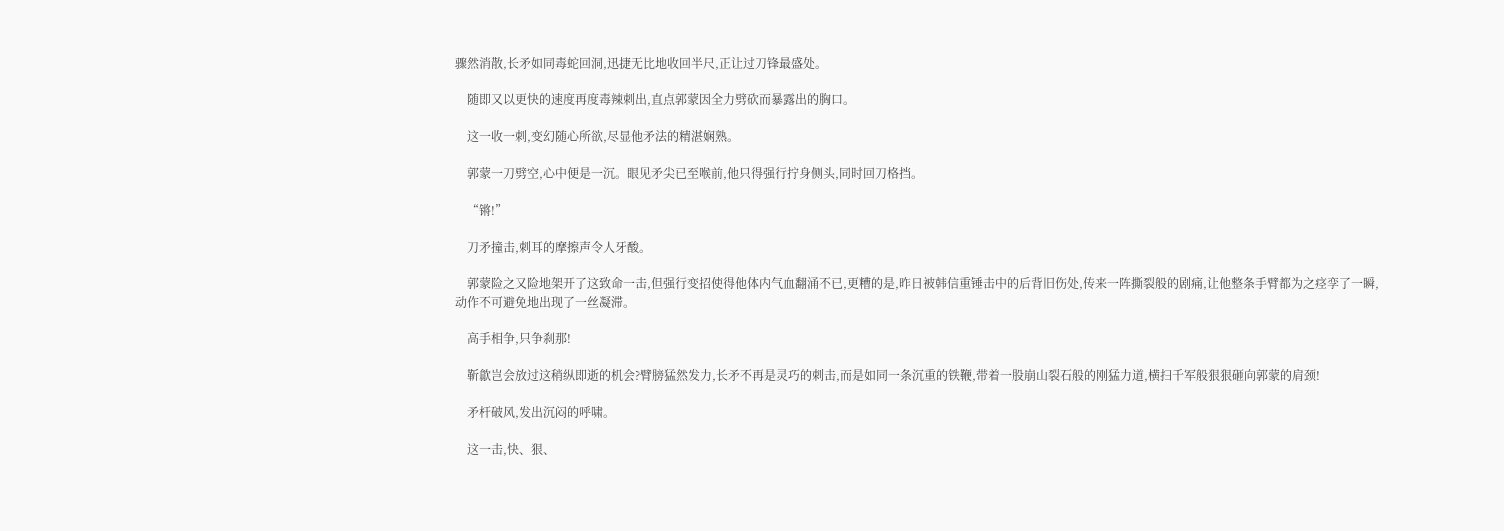骤然消散,长矛如同毒蛇回洞,迅捷无比地收回半尺,正让过刀锋最盛处。

    随即又以更快的速度再度毒辣刺出,直点郭蒙因全力劈砍而暴露出的胸口。

    这一收一刺,变幻随心所欲,尽显他矛法的精湛娴熟。

    郭蒙一刀劈空,心中便是一沉。眼见矛尖已至喉前,他只得强行拧身侧头,同时回刀格挡。

    “锵!”

    刀矛撞击,刺耳的摩擦声令人牙酸。

    郭蒙险之又险地架开了这致命一击,但强行变招使得他体内气血翻涌不已,更糟的是,昨日被韩信重锤击中的后背旧伤处,传来一阵撕裂般的剧痛,让他整条手臂都为之痉孪了一瞬,动作不可避免地出现了一丝凝滞。

    高手相争,只争刹那!

    靳歙岂会放过这稍纵即逝的机会?臂膀猛然发力,长矛不再是灵巧的刺击,而是如同一条沉重的铁鞭,带着一股崩山裂石般的刚猛力道,横扫千军般狠狠砸向郭蒙的肩颈!

    矛杆破风,发出沉闷的呼啸。

    这一击,快、狠、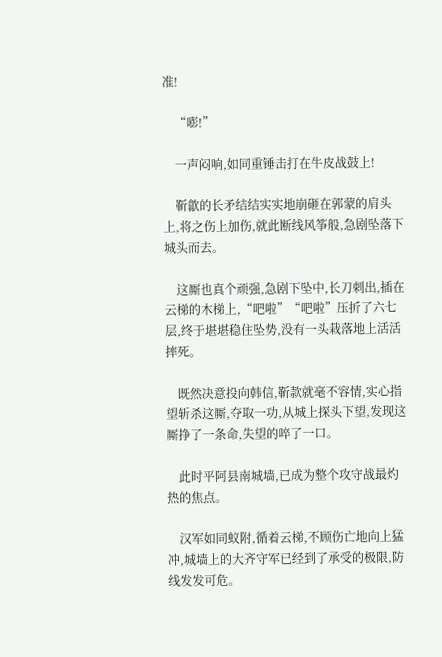准!

    “嘭!”

    一声闷响,如同重锤击打在牛皮战鼓上!

    靳歙的长矛结结实实地崩砸在郭蒙的肩头上,将之伤上加伤,就此断线风筝般,急剧坠落下城头而去。

    这厮也真个顽强,急剧下坠中,长刀刺出,插在云梯的木梯上,“吧啦”“吧啦”压折了六七层,终于堪堪稳住坠势,没有一头栽落地上活活摔死。

    既然决意投向韩信,靳款就毫不容情,实心指望斩杀这厮,夺取一功,从城上探头下望,发现这厮挣了一条命,失望的啐了一口。

    此时平阿县南城墙,已成为整个攻守战最灼热的焦点。

    汉军如同蚁附,循着云梯,不顾伤亡地向上猛冲,城墙上的大齐守军已经到了承受的极限,防线发发可危。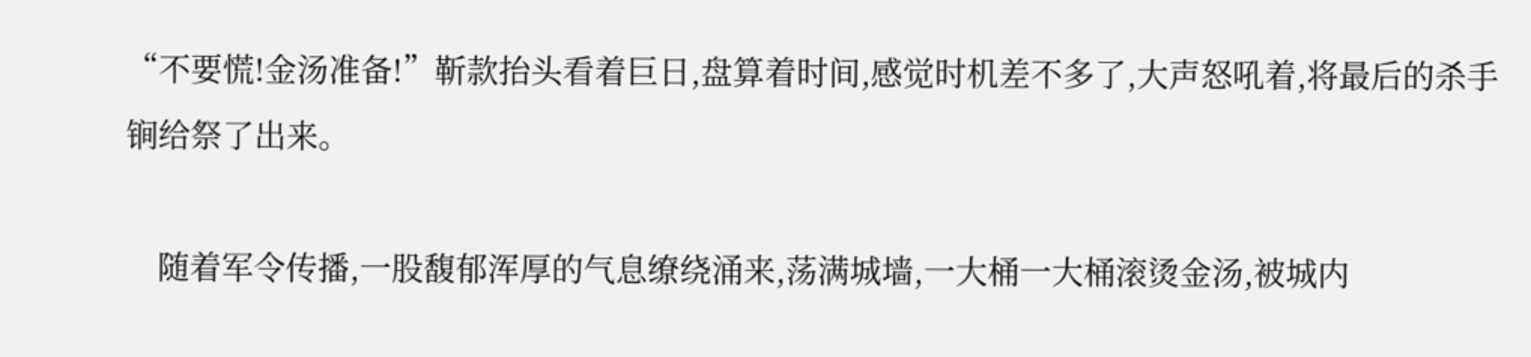“不要慌!金汤准备!”靳款抬头看着巨日,盘算着时间,感觉时机差不多了,大声怒吼着,将最后的杀手锏给祭了出来。

    随着军令传播,一股馥郁浑厚的气息缭绕涌来,荡满城墙,一大桶一大桶滚烫金汤,被城内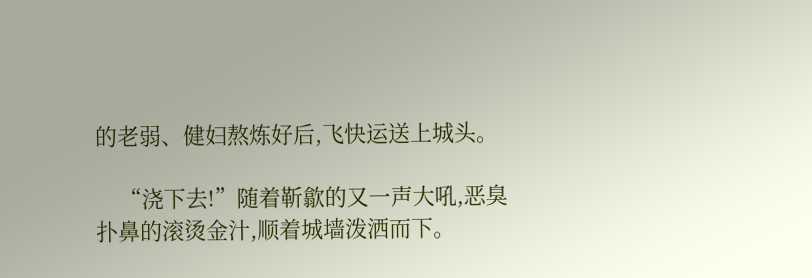的老弱、健妇熬炼好后,飞快运送上城头。

    “浇下去!”随着靳歙的又一声大吼,恶臭扑鼻的滚烫金汁,顺着城墙泼洒而下。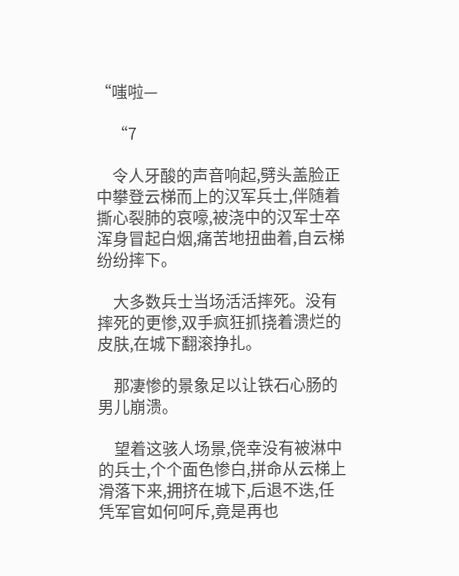“嗤啦—

    “7

    令人牙酸的声音响起,劈头盖脸正中攀登云梯而上的汉军兵士,伴随着撕心裂肺的哀嚎,被浇中的汉军士卒浑身冒起白烟,痛苦地扭曲着,自云梯纷纷摔下。

    大多数兵士当场活活摔死。没有摔死的更惨,双手疯狂抓挠着溃烂的皮肤,在城下翻滚挣扎。

    那凄惨的景象足以让铁石心肠的男儿崩溃。

    望着这骇人场景,侥幸没有被淋中的兵士,个个面色惨白,拼命从云梯上滑落下来,拥挤在城下,后退不迭,任凭军官如何呵斥,竟是再也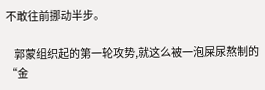不敢往前挪动半步。

    郭蒙组织起的第一轮攻势,就这么被一泡屎尿熬制的“金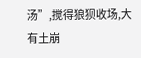汤”,搅得狼狈收场,大有土崩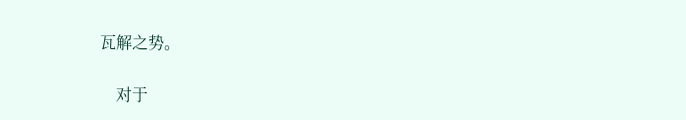瓦解之势。

    对于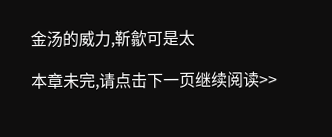金汤的威力,靳歙可是太

本章未完,请点击下一页继续阅读>>